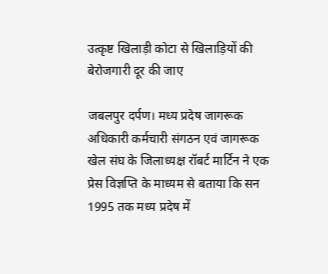उत्कृष्ट खिलाड़ी कोटा से खिलाड़ियों की बेरोजगारी दूर की जाए

जबलपुर दर्पण। मध्य प्रदेष जागरूक अधिकारी कर्मचारी संगठन एवं जागरूक खेल संघ के जिलाध्यक्ष रॉबर्ट मार्टिन ने एक प्रेस विज्ञप्ति के माध्यम से बताया कि सन 1995 तक मध्य प्रदेष में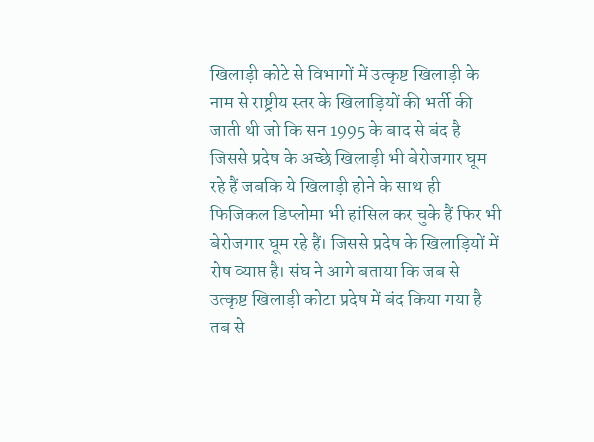खिलाड़ी कोटे से विभागों में उत्कृष्ट खिलाड़ी के नाम से राष्ट्रीय स्तर के खिलाड़ियों की भर्ती की जाती थी जो कि सन 1995 के बाद से बंद है जिससे प्रदेष के अच्छे खिलाड़ी भी बेरोजगार घूम रहे हैं जबकि ये खिलाड़ी होने के साथ ही फिजिकल डिप्लोमा भी हांसिल कर चुके हैं फिर भी बेरोजगार घूम रहे हैं। जिससे प्रदेष के खिलाड़ियों में रोष व्याप्त है। संघ ने आगे बताया कि जब से उत्कृष्ट खिलाड़ी कोटा प्रदेष में बंद किया गया है तब से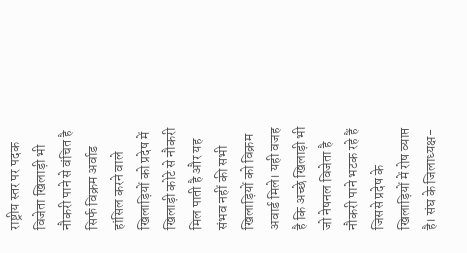राष्ट्रीय स्तर पर पदक विजेता खिलाड़ी भी नौकरी पाने से वंचित है सिर्फ विक्रम अर्वाड हांसिल करने वाले खिलाड़ियों को प्रदेष में खिलाड़ी कोटे से नौकरी मिल पाती है और यह संभव नहीं की सभी खिलाड़ियों को विक्रम अवार्ड मिले। यही वजह है कि अच्छे खिलाड़ी भी जो नेषनल विजेता है नौकरी पाने भटक रहे हैं जिससे प्रदेष के खिलाड़ियों में रोष व्याप्त है। संघ के जिलाध्यक्ष-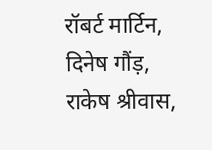रॉबर्ट मार्टिन, दिनेष गौंड़, राकेष श्रीवास,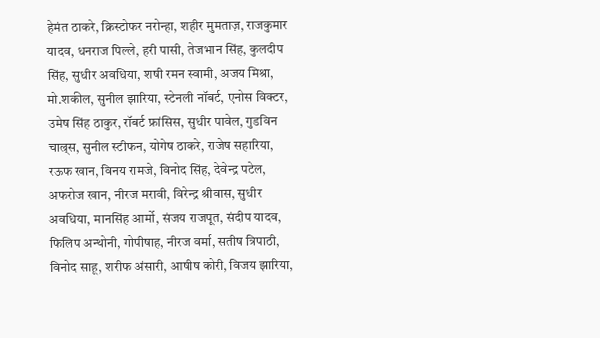हेमंत ठाकरे, क्रिस्टोफर नरोन्हा, शहीर मुमताज़, राजकुमार यादव, धनराज पिल्ले, हरी पासी, तेजभान सिंह, कुलदीप सिंह, सुधीर अवधिया, शषी रमन स्वामी, अजय मिश्रा, मो.शकील, सुनील झारिया, स्टेनली नॉबर्ट, एनोस विक्टर, उमेष सिंह ठाकुर, रॉबर्ट फ्रांसिस, सुधीर पावेल, गुडविन चाल्र्स, सुनील स्टीफन, योगेष ठाकरे, राजेष सहारिया, रऊफ खान, विनय रामजे, विनोद सिंह, देवेन्द्र पटेल, अफरोज खान, नीरज मरावी, विरेन्द्र श्रीवास, सुधीर अवधिया, मानसिंह आर्मो, संजय राजपूत, संदीप यादव, फिलिप अन्थोनी, गोपीषाह, नीरज वर्मा, सतीष त्रिपाठी, विनोद साहू, शरीफ अंसारी, आषीष कोरी, विजय झारिया,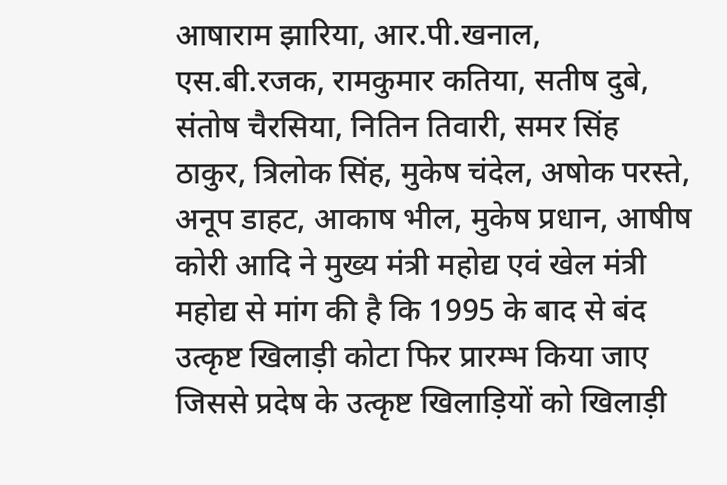आषाराम झारिया, आर.पी.खनाल, एस.बी.रजक, रामकुमार कतिया, सतीष दुबे, संतोष चैरसिया, नितिन तिवारी, समर सिंह ठाकुर, त्रिलोक सिंह, मुकेष चंदेल, अषोक परस्ते, अनूप डाहट, आकाष भील, मुकेष प्रधान, आषीष कोरी आदि ने मुख्य मंत्री महोद्य एवं खेल मंत्री महोद्य से मांग की है कि 1995 के बाद से बंद उत्कृष्ट खिलाड़ी कोटा फिर प्रारम्भ किया जाए जिससे प्रदेष के उत्कृष्ट खिलाड़ियों को खिलाड़ी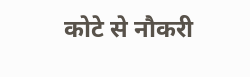कोटे से नौकरी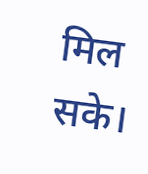मिल सके।